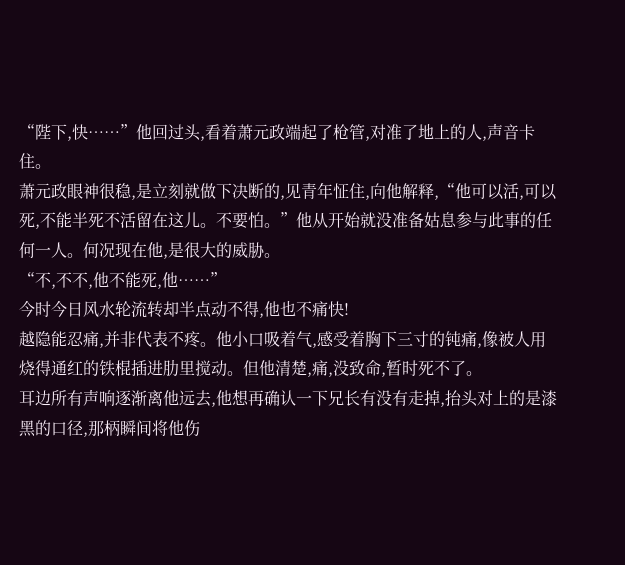“陛下,快……”他回过头,看着萧元政端起了枪管,对准了地上的人,声音卡住。
萧元政眼神很稳,是立刻就做下决断的,见青年怔住,向他解释,“他可以活,可以死,不能半死不活留在这儿。不要怕。”他从开始就没准备姑息参与此事的任何一人。何况现在他,是很大的威胁。
“不,不不,他不能死,他……”
今时今日风水轮流转却半点动不得,他也不痛快!
越隐能忍痛,并非代表不疼。他小口吸着气,感受着胸下三寸的钝痛,像被人用烧得通红的铁棍插进肋里搅动。但他清楚,痛,没致命,暂时死不了。
耳边所有声响逐渐离他远去,他想再确认一下兄长有没有走掉,抬头对上的是漆黑的口径,那柄瞬间将他伤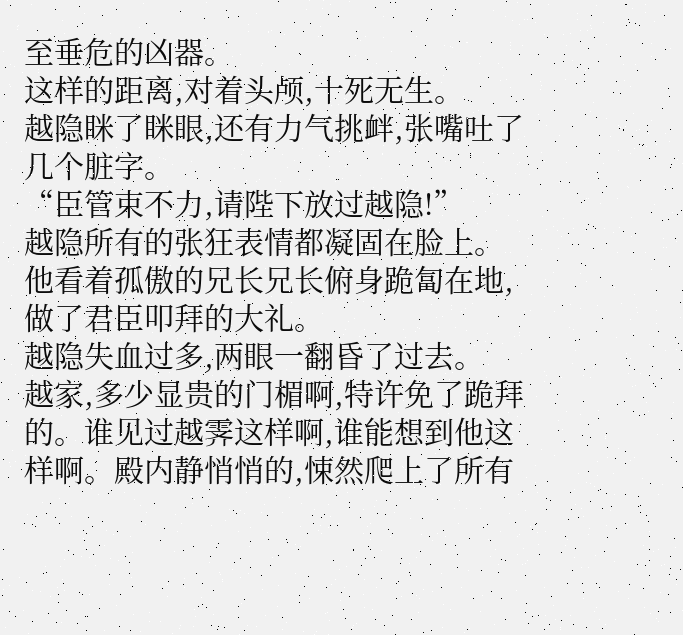至垂危的凶器。
这样的距离,对着头颅,十死无生。
越隐眯了眯眼,还有力气挑衅,张嘴吐了几个脏字。
“臣管束不力,请陛下放过越隐!”
越隐所有的张狂表情都凝固在脸上。他看着孤傲的兄长兄长俯身跪匐在地,做了君臣叩拜的大礼。
越隐失血过多,两眼一翻昏了过去。
越家,多少显贵的门楣啊,特许免了跪拜的。谁见过越霁这样啊,谁能想到他这样啊。殿内静悄悄的,悚然爬上了所有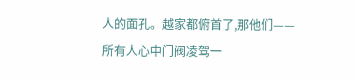人的面孔。越家都俯首了,那他们——
所有人心中门阀凌驾一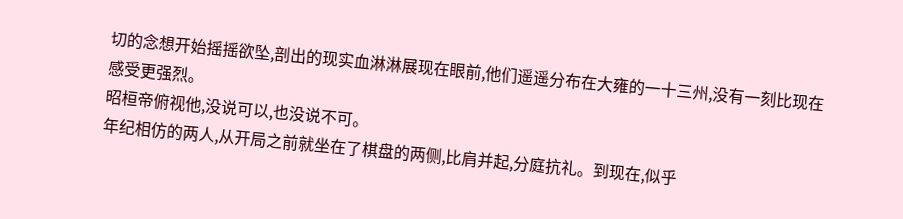切的念想开始摇摇欲坠,剖出的现实血淋淋展现在眼前,他们遥遥分布在大雍的一十三州,没有一刻比现在感受更强烈。
昭桓帝俯视他,没说可以,也没说不可。
年纪相仿的两人,从开局之前就坐在了棋盘的两侧,比肩并起,分庭抗礼。到现在,似乎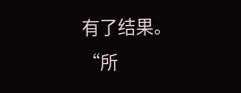有了结果。
“所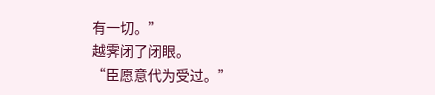有一切。”
越霁闭了闭眼。
“臣愿意代为受过。”